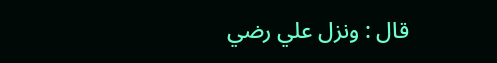قال : ونزل علي رضي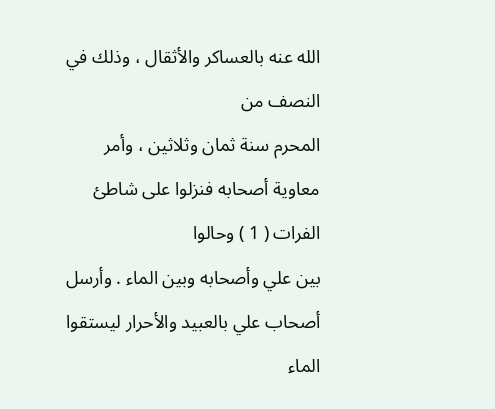الله عنه بالعساكر والأثقال ، وذلك في النصف من
المحرم سنة ثمان وثلاثين ، وأمر معاوية أصحابه فنزلوا على شاطئ الفرات ( 1 ) وحالوا
بين علي وأصحابه وبين الماء . وأرسل أصحاب علي بالعبيد والأحرار ليستقوا الماء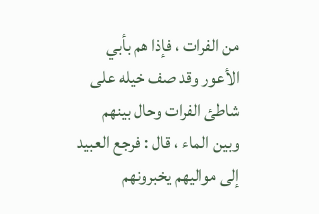من الفرات ، فإذا هم بأبي الأعور وقد صف خيله على شاطئ الفرات وحال بينهم
وبين الماء ، قال : فرجع العبيد إلى مواليهم يخبرونهم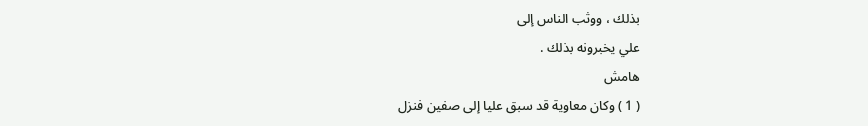بذلك ، ووثب الناس إلى
علي يخبرونه بذلك .
هامش
( 1 ) وكان معاوية قد سبق عليا إلى صفين فنزل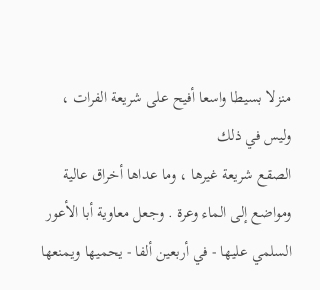منزلا بسيطا واسعا أفيح على شريعة الفرات ، وليس في ذلك
الصقع شريعة غيرها ، وما عداها أخراق عالية ومواضع إلى الماء وعرة . وجعل معاوية أبا الأعور
السلمي عليها - في أربعين ألفا - يحميها ويمنعها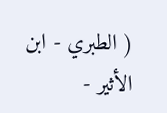( الطبري - ابن الأثير -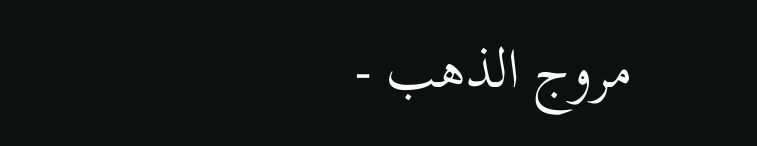مروج الذهب -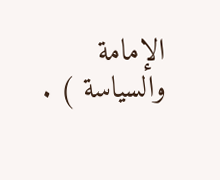الإمامة
والسياسة ) .